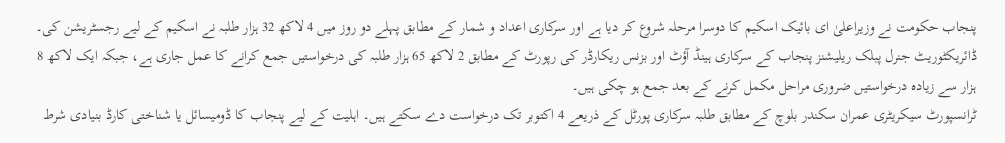پنجاب حکومت نے وزیراعلیٰ ای بائیک اسکیم کا دوسرا مرحلہ شروع کر دیا ہے اور سرکاری اعداد و شمار کے مطابق پہلے دو روز میں 4 لاکھ 32 ہزار طلبہ نے اسکیم کے لیے رجسٹریشن کی۔ ڈائریکٹوریٹ جنرل پبلک ریلیشنز پنجاب کے سرکاری ہینڈ آؤٹ اور بزنس ریکارڈر کی رپورٹ کے مطابق 2 لاکھ 65 ہزار طلبہ کی درخواستیں جمع کرانے کا عمل جاری ہے، جبکہ ایک لاکھ 8 ہزار سے زیادہ درخواستیں ضروری مراحل مکمل کرنے کے بعد جمع ہو چکی ہیں۔
ٹرانسپورٹ سیکریٹری عمران سکندر بلوچ کے مطابق طلبہ سرکاری پورٹل کے ذریعے 4 اکتوبر تک درخواست دے سکتے ہیں۔ اہلیت کے لیے پنجاب کا ڈومیسائل یا شناختی کارڈ بنیادی شرط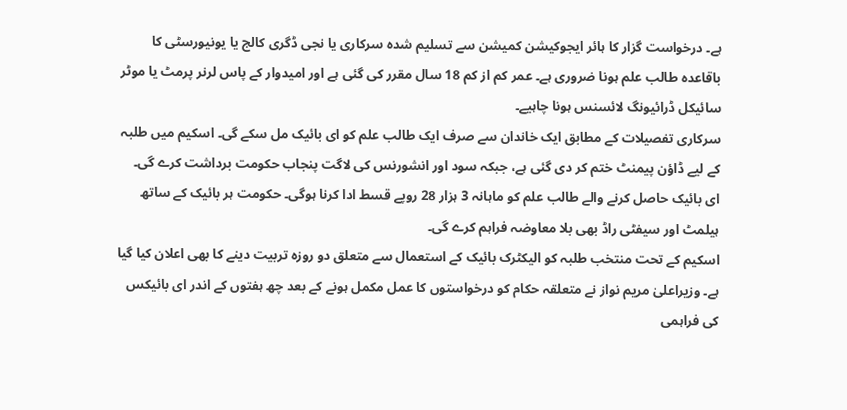ہے۔ درخواست گزار کا ہائر ایجوکیشن کمیشن سے تسلیم شدہ سرکاری یا نجی ڈگری کالج یا یونیورسٹی کا باقاعدہ طالب علم ہونا ضروری ہے۔ عمر کم از کم 18 سال مقرر کی گئی ہے اور امیدوار کے پاس لرنر پرمٹ یا موٹر سائیکل ڈرائیونگ لائسنس ہونا چاہیے۔
سرکاری تفصیلات کے مطابق ایک خاندان سے صرف ایک طالب علم کو ای بائیک مل سکے گی۔ اسکیم میں طلبہ کے لیے ڈاؤن پیمنٹ ختم کر دی گئی ہے، جبکہ سود اور انشورنس کی لاگت پنجاب حکومت برداشت کرے گی۔ ای بائیک حاصل کرنے والے طالب علم کو ماہانہ 3 ہزار 28 روپے قسط ادا کرنا ہوگی۔ حکومت ہر بائیک کے ساتھ ہیلمٹ اور سیفٹی راڈ بھی بلا معاوضہ فراہم کرے گی۔
اسکیم کے تحت منتخب طلبہ کو الیکٹرک بائیک کے استعمال سے متعلق دو روزہ تربیت دینے کا بھی اعلان کیا گیا ہے۔ وزیراعلیٰ مریم نواز نے متعلقہ حکام کو درخواستوں کا عمل مکمل ہونے کے بعد چھ ہفتوں کے اندر ای بائیکس کی فراہمی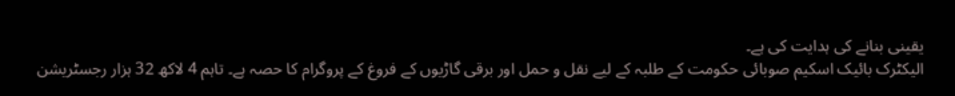یقینی بنانے کی ہدایت کی ہے۔
الیکٹرک بائیک اسکیم صوبائی حکومت کے طلبہ کے لیے نقل و حمل اور برقی گاڑیوں کے فروغ کے پروگرام کا حصہ ہے۔ تاہم 4 لاکھ 32 ہزار رجسٹریشن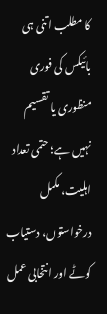کا مطلب اتنی ہی بائیکس کی فوری منظوری یا تقسیم نہیں ہے؛ حتمی تعداد اہلیت، مکمل درخواستوں، دستیاب کوٹے اور انتخابی عمل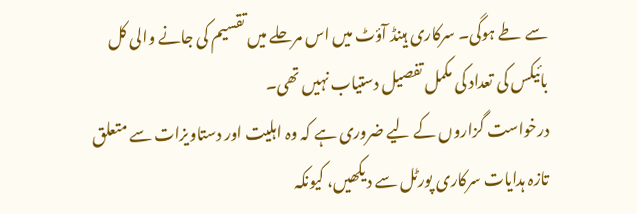سے طے ہوگی۔ سرکاری ہینڈ آؤٹ میں اس مرحلے میں تقسیم کی جانے والی کل بائیکس کی تعداد کی مکمل تفصیل دستیاب نہیں تھی۔
درخواست گزاروں کے لیے ضروری ہے کہ وہ اہلیت اور دستاویزات سے متعلق تازہ ہدایات سرکاری پورٹل سے دیکھیں، کیونکہ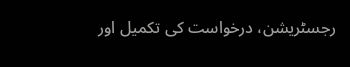رجسٹریشن، درخواست کی تکمیل اور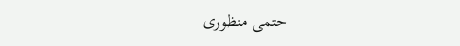حتمی منظوری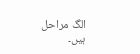الگ مراحل ہیں۔